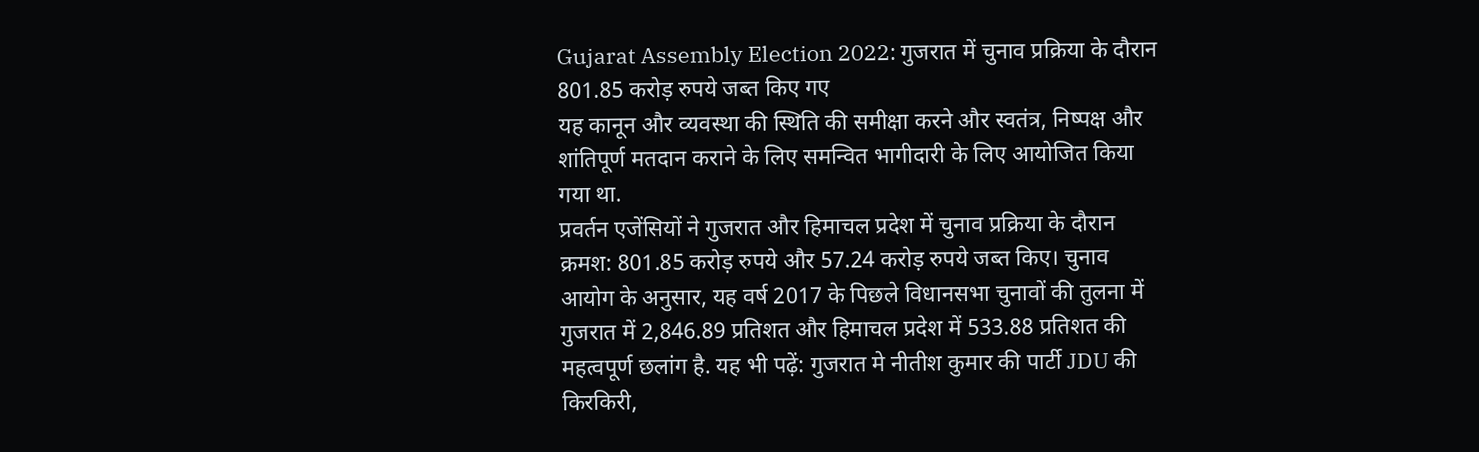Gujarat Assembly Election 2022: गुजरात में चुनाव प्रक्रिया के दौरान 801.85 करोड़ रुपये जब्त किए गए
यह कानून और व्यवस्था की स्थिति की समीक्षा करने और स्वतंत्र, निष्पक्ष और शांतिपूर्ण मतदान कराने के लिए समन्वित भागीदारी के लिए आयोजित किया गया था.
प्रवर्तन एजेंसियों ने गुजरात और हिमाचल प्रदेश में चुनाव प्रक्रिया के दौरान क्रमश: 801.85 करोड़ रुपये और 57.24 करोड़ रुपये जब्त किए। चुनाव आयोग के अनुसार, यह वर्ष 2017 के पिछले विधानसभा चुनावों की तुलना में गुजरात में 2,846.89 प्रतिशत और हिमाचल प्रदेश में 533.88 प्रतिशत की महत्वपूर्ण छलांग है. यह भी पढ़ें: गुजरात मे नीतीश कुमार की पार्टी JDU की किरकिरी,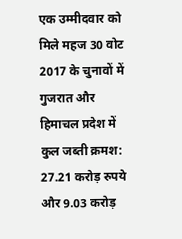एक उम्मीदवार को मिले महज 30 वोट
2017 के चुनावों में गुजरात और हिमाचल प्रदेश में कुल जब्ती क्रमश: 27.21 करोड़ रुपये और 9.03 करोड़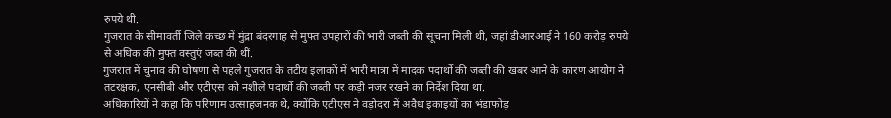रुपये थी.
गुजरात के सीमावर्ती जिले कच्छ में मुंद्रा बंदरगाह से मुफ्त उपहारों की भारी जब्ती की सूचना मिली थी, जहां डीआरआई ने 160 करोड़ रुपये से अधिक की मुफ्त वस्तुएं जब्त की थीं.
गुजरात में चुनाव की घोषणा से पहले गुजरात के तटीय इलाकों में भारी मात्रा में मादक पदार्थो की जब्ती की खबर आने के कारण आयोग ने तटरक्षक, एनसीबी और एटीएस को नशीले पदार्थो की जब्ती पर कड़ी नजर रखने का निर्देश दिया था.
अधिकारियों ने कहा कि परिणाम उत्साहजनक थे, क्योंकि एटीएस ने वड़ोदरा में अवैध इकाइयों का भंडाफोड़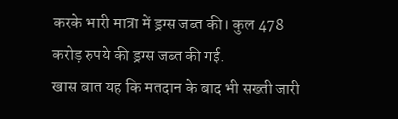करके भारी मात्रा में ड्रग्स जब्त की। कुल 478 करोड़ रुपये की ड्रग्स जब्त की गई.
खास बात यह कि मतदान के बाद भी सख्ती जारी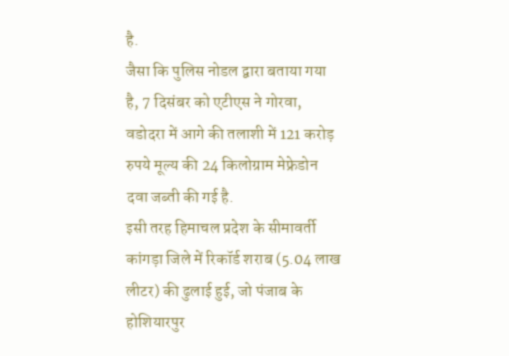है.
जैसा कि पुलिस नोडल द्वारा बताया गया है, 7 दिसंबर को एटीएस ने गोरवा, वडोदरा में आगे की तलाशी में 121 करोड़ रुपये मूल्य की 24 किलोग्राम मेफ्रेडोन दवा जब्ती की गई है.
इसी तरह हिमाचल प्रदेश के सीमावर्ती कांगड़ा जिले में रिकॉर्ड शराब (5.04 लाख लीटर) की ढुलाई हुई, जो पंजाब के होशियारपुर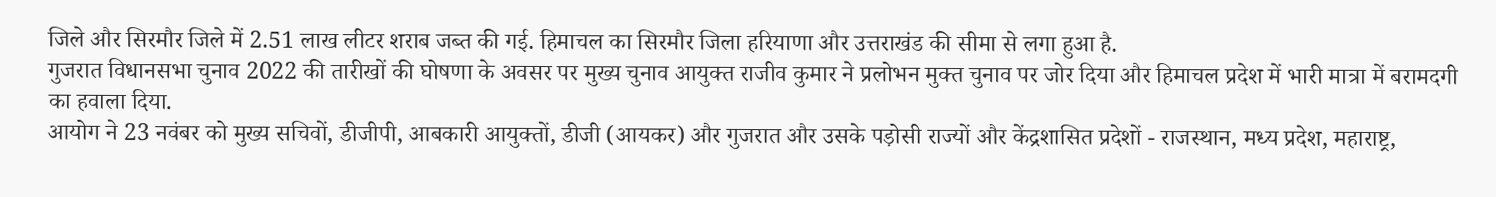जिले और सिरमौर जिले में 2.51 लाख लीटर शराब जब्त की गई. हिमाचल का सिरमौर जिला हरियाणा और उत्तराखंड की सीमा से लगा हुआ है.
गुजरात विधानसभा चुनाव 2022 की तारीखों की घोषणा के अवसर पर मुख्य चुनाव आयुक्त राजीव कुमार ने प्रलोभन मुक्त चुनाव पर जोर दिया और हिमाचल प्रदेश में भारी मात्रा में बरामदगी का हवाला दिया.
आयोग ने 23 नवंबर को मुख्य सचिवों, डीजीपी, आबकारी आयुक्तों, डीजी (आयकर) और गुजरात और उसके पड़ोसी राज्यों और केंद्रशासित प्रदेशों - राजस्थान, मध्य प्रदेश, महाराष्ट्र,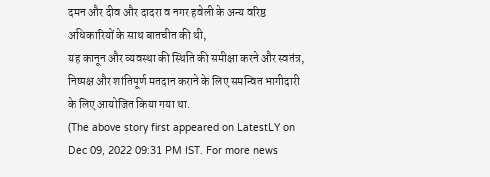दमन और दीव और दादरा व नगर हवेली के अन्य वरिष्ठ अधिकारियों के साथ बातचीत की थी,
यह कानून और व्यवस्था की स्थिति की समीक्षा करने और स्वतंत्र, निष्पक्ष और शांतिपूर्ण मतदान कराने के लिए समन्वित भागीदारी के लिए आयोजित किया गया था.
(The above story first appeared on LatestLY on Dec 09, 2022 09:31 PM IST. For more news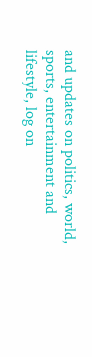and updates on politics, world, sports, entertainment and lifestyle, log on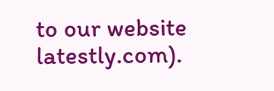to our website latestly.com).